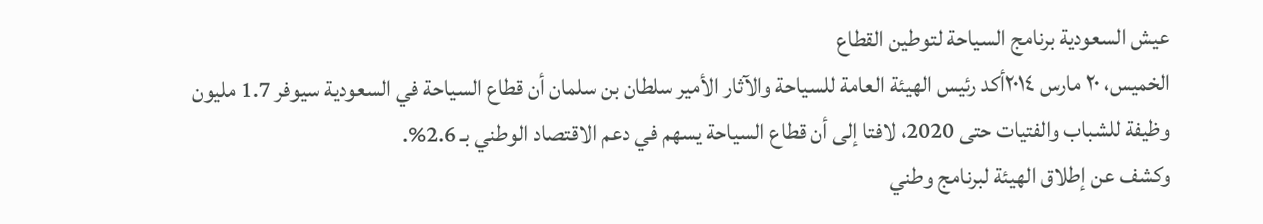عيش السعودية برنامج السياحة لتوطين القطاع
الخميس، ٢٠ مارس ٢٠١٤أكد رئيس الهيئة العامة للسياحة والآثار الأمير سلطان بن سلمان أن قطاع السياحة في السعودية سيوفر 1.7 مليون وظيفة للشباب والفتيات حتى 2020، لافتا إلى أن قطاع السياحة يسهم في دعم الاقتصاد الوطني بـ 2.6%.
وكشف عن إطلاق الهيئة لبرنامج وطني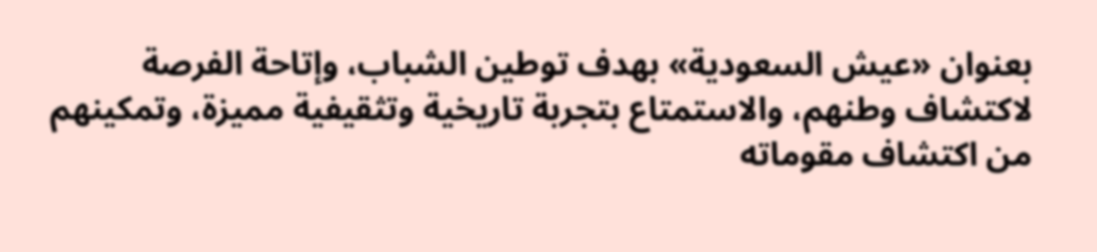بعنوان «عيش السعودية» بهدف توطين الشباب، وإتاحة الفرصة لاكتشاف وطنهم، والاستمتاع بتجربة تاريخية وتثقيفية مميزة، وتمكينهم من اكتشاف مقوماته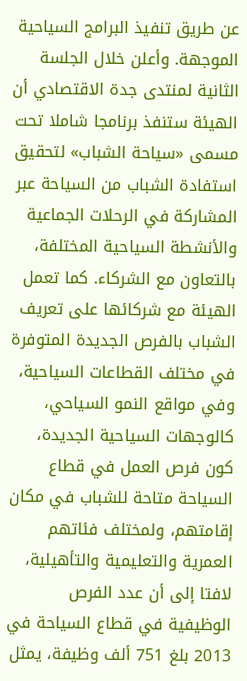عن طريق تنفيذ البرامج السياحية الموجهة. وأعلن خلال الجلسة الثانية لمنتدى جدة الاقتصادي أن الهيئة ستنفذ برنامجا شاملا تحت مسمى «سياحة الشباب» لتحقيق استفادة الشباب من السياحة عبر المشاركة في الرحلات الجماعية والأنشطة السياحية المختلفة، بالتعاون مع الشركاء. كما تعمل الهيئة مع شركائها على تعريف الشباب بالفرص الجديدة المتوفرة في مختلف القطاعات السياحية، وفي مواقع النمو السياحي، كالوجهات السياحية الجديدة، كون فرص العمل في قطاع السياحة متاحة للشباب في مكان إقامتهم، ولمختلف فئاتهم العمرية والتعليمية والتأهيلية، لافتا إلى أن عدد الفرص الوظيفية في قطاع السياحة في 2013 بلغ 751 ألف وظيفة، يمثل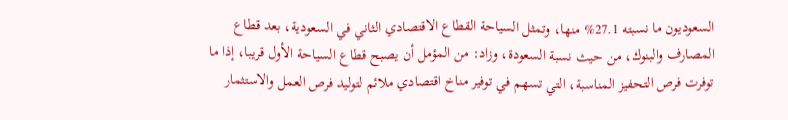السعوديون ما نسبته 27.1% منها، وتمثل السياحة القطاع الاقتصادي الثاني في السعودية، بعد قطاع المصارف والبنوك، من حيث نسبة السعودة، وزاد: من المؤمل أن يصبح قطاع السياحة الأول قريبا، إذا ما توفرت فرص التحفيز المناسبة، التي تسهم في توفير مناخ اقتصادي ملائم لتوليد فرص العمل والاستثمار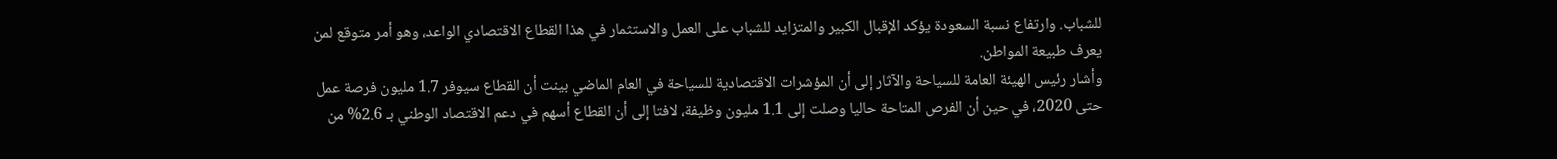للشباب. وارتفاع نسبة السعودة يؤكد الإقبال الكبير والمتزايد للشباب على العمل والاستثمار في هذا القطاع الاقتصادي الواعد، وهو أمر متوقع لمن يعرف طبيعة المواطن.
وأشار رئيس الهيئة العامة للسياحة والآثار إلى أن المؤشرات الاقتصادية للسياحة في العام الماضي بينت أن القطاع سيوفر 1.7 مليون فرصة عمل حتى 2020، في حين أن الفرص المتاحة حاليا وصلت إلى 1.1 مليون وظيفة، لافتا إلى أن القطاع أسهم في دعم الاقتصاد الوطني بـ 2.6% من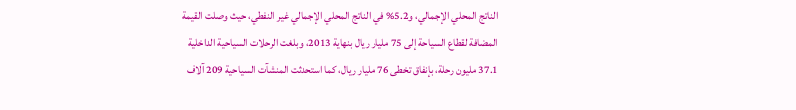الناتج المحلي الإجمالي، و5.2% في الناتج المحلي الإجمالي غير النفطي، حيث وصلت القيمة المضافة لقطاع السياحة إلى 75 مليار ريال بنهاية 2013، وبلغت الرحلات السياحية الداخلية 37.1 مليون رحلة، بإنفاق تخطى 76 مليار ريال، كما استحدثت المنشآت السياحية 209 آلاف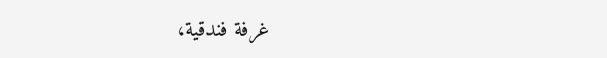غرفة فندقية،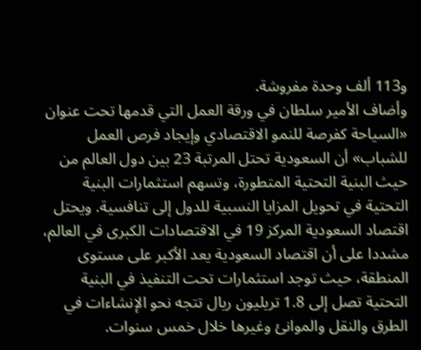و113 ألف وحدة مفروشة.
وأضاف الأمير سلطان في ورقة العمل التي قدمها تحت عنوان «السياحة كفرصة للنمو الاقتصادي وإيجاد فرص العمل للشباب» أن السعودية تحتل المرتبة 23 بين دول العالم من حيث البنية التحتية المتطورة، وتسهم استثمارات البنية التحتية في تحويل المزايا النسبية للدول إلى تنافسية. ويحتل اقتصاد السعودية المركز 19 في الاقتصادات الكبرى في العالم، مشددا على أن اقتصاد السعودية يعد الأكبر على مستوى المنطقة، حيث توجد استثمارات تحت التنفيذ في البنية التحتية تصل إلى 1.8 تريليون ريال تتجه نحو الإنشاءات في الطرق والنقل والموانئ وغيرها خلال خمس سنوات.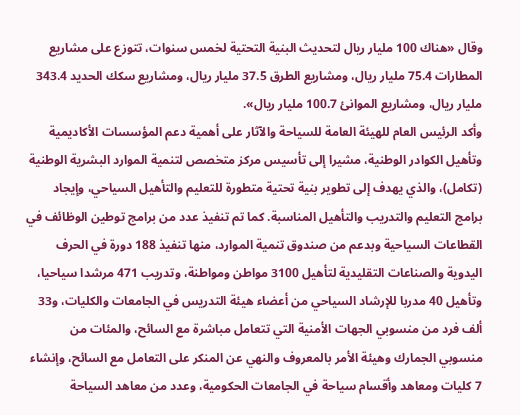وقال «هناك 100 مليار ريال لتحديث البنية التحتية لخمس سنوات، تتوزع على مشاريع المطارات 75.4 مليار ريال، ومشاريع الطرق 37.5 مليار ريال، ومشاريع سكك الحديد 343.4 مليار ريال، ومشاريع الموانئ 100.7 مليار ريال».
وأكد الرئيس العام للهيئة العامة للسياحة والآثار على أهمية دعم المؤسسات الأكاديمية وتأهيل الكوادر الوطنية، مشيرا إلى تأسيس مركز متخصص لتنمية الموارد البشرية الوطنية (تكامل)، والذي يهدف إلى تطوير بنية تحتية متطورة للتعليم والتأهيل السياحي، وإيجاد برامج التعليم والتدريب والتأهيل المناسبة. كما تم تنفيذ عدد من برامج توطين الوظائف في القطاعات السياحية وبدعم من صندوق تنمية الموارد، منها تنفيذ 188 دورة في الحرف اليدوية والصناعات التقليدية لتأهيل 3100 مواطن ومواطنة، وتدريب 471 مرشدا سياحيا، وتأهيل 40 مدربا للإرشاد السياحي من أعضاء هيئة التدريس في الجامعات والكليات، و33 ألف فرد من منسوبي الجهات الأمنية التي تتعامل مباشرة مع السائح، والمئات من منسوبي الجمارك وهيئة الأمر بالمعروف والنهي عن المنكر على التعامل مع السائح، وإنشاء 7 كليات ومعاهد وأقسام سياحة في الجامعات الحكومية، وعدد من معاهد السياحة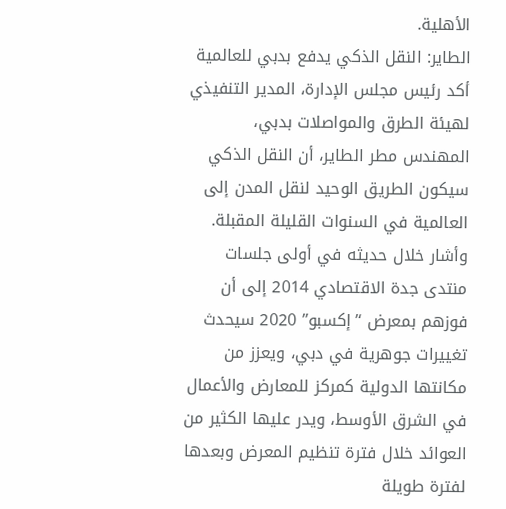الأهلية.
الطاير: النقل الذكي يدفع بدبي للعالمية
أكد رئيس مجلس الإدارة، المدير التنفيذي لهيئة الطرق والمواصلات بدبي، المهندس مطر الطاير، أن النقل الذكي سيكون الطريق الوحيد لنقل المدن إلى العالمية في السنوات القليلة المقبلة.
وأشار خلال حديثه في أولى جلسات منتدى جدة الاقتصادي 2014 إلى أن فوزهم بمعرض ‘’إكسبو’’ 2020 سيحدث تغييرات جوهرية في دبي، ويعزز من مكانتها الدولية كمركز للمعارض والأعمال في الشرق الأوسط، ويدر عليها الكثير من العوائد خلال فترة تنظيم المعرض وبعدها لفترة طويلة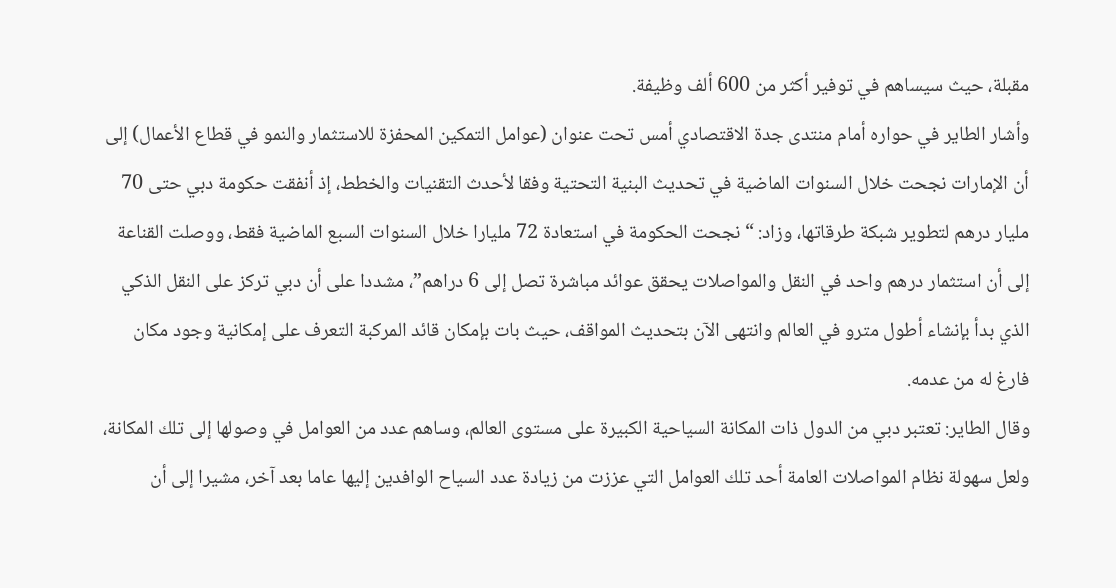مقبلة، حيث سيساهم في توفير أكثر من 600 ألف وظيفة.
وأشار الطاير في حواره أمام منتدى جدة الاقتصادي أمس تحت عنوان (عوامل التمكين المحفزة للاستثمار والنمو في قطاع الأعمال) إلى أن الإمارات نجحت خلال السنوات الماضية في تحديث البنية التحتية وفقا لأحدث التقنيات والخطط، إذ أنفقت حكومة دبي حتى 70 مليار درهم لتطوير شبكة طرقاتها، وزاد: “نجحت الحكومة في استعادة 72 مليارا خلال السنوات السبع الماضية فقط، ووصلت القناعة إلى أن استثمار درهم واحد في النقل والمواصلات يحقق عوائد مباشرة تصل إلى 6 دراهم”، مشددا على أن دبي تركز على النقل الذكي الذي بدأ بإنشاء أطول مترو في العالم وانتهى الآن بتحديث المواقف، حيث بات بإمكان قائد المركبة التعرف على إمكانية وجود مكان فارغ له من عدمه.
وقال الطاير: تعتبر دبي من الدول ذات المكانة السياحية الكبيرة على مستوى العالم، وساهم عدد من العوامل في وصولها إلى تلك المكانة، ولعل سهولة نظام المواصلات العامة أحد تلك العوامل التي عززت من زيادة عدد السياح الوافدين إليها عاما بعد آخر، مشيرا إلى أن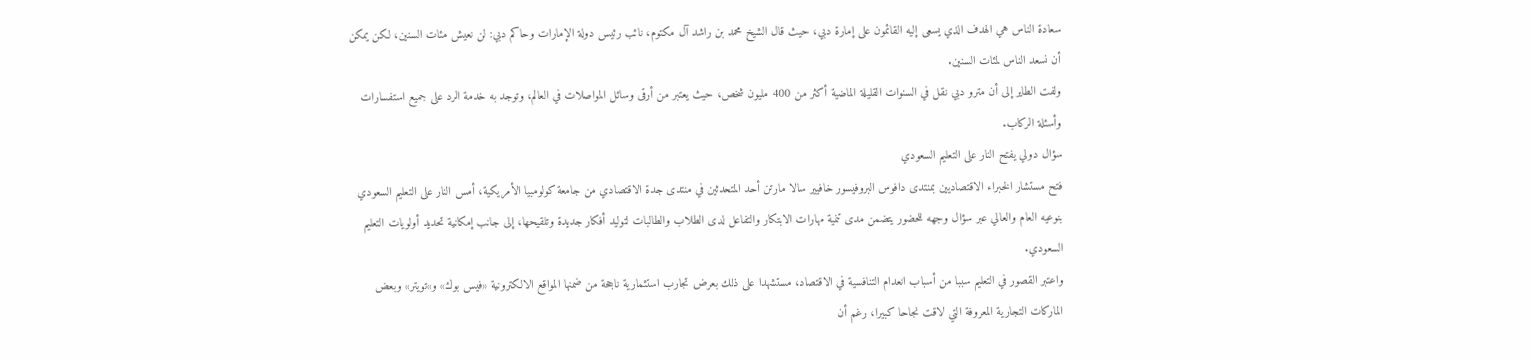سعادة الناس هي الهدف الذي يسعى إليه القائمون على إمارة دبي، حيث قال الشيخ محمد بن راشد آل مكتوم، نائب رئيس دولة الإمارات وحاكم دبي: لن نعيش مئات السنين، لكن يمكن أن نسعد الناس لمئات السنين.
ولفت الطاير إلى أن مترو دبي نقل في السنوات القليلة الماضية أكثر من 400 مليون شخص، حيث يعتبر من أرقى وسائل المواصلات في العالم، وتوجد به خدمة الرد على جميع استفسارات وأسئلة الركاب.
سؤال دولي يفتح النار على التعليم السعودي
فتح مستشار الخبراء الاقتصاديين بمنتدى دافوس البروفيسور خافيير سالا مارتن أحد المتحدثين في منتدى جدة الاقتصادي من جامعة كولومبيا الأمريكية، أمس النار على التعليم السعودي بنوعيه العام والعالي عبر سؤال وجهه للحضور يتضمن مدى تنمية مهارات الابتكار والتفاعل لدى الطلاب والطالبات لتوليد أفكار جديدة وتلقيحها، إلى جانب إمكانية تحديد أولويات التعليم السعودي.
واعتبر القصور في التعليم سببا من أسباب انعدام التنافسية في الاقتصاد، مستشهدا على ذلك بعرض تجارب استثمارية ناجحة من ضمنها المواقع الالكترونية «فيس بوك» و»تويتر» وبعض الماركات التجارية المعروفة التي لاقت نجاحا كبيرا، رغم أن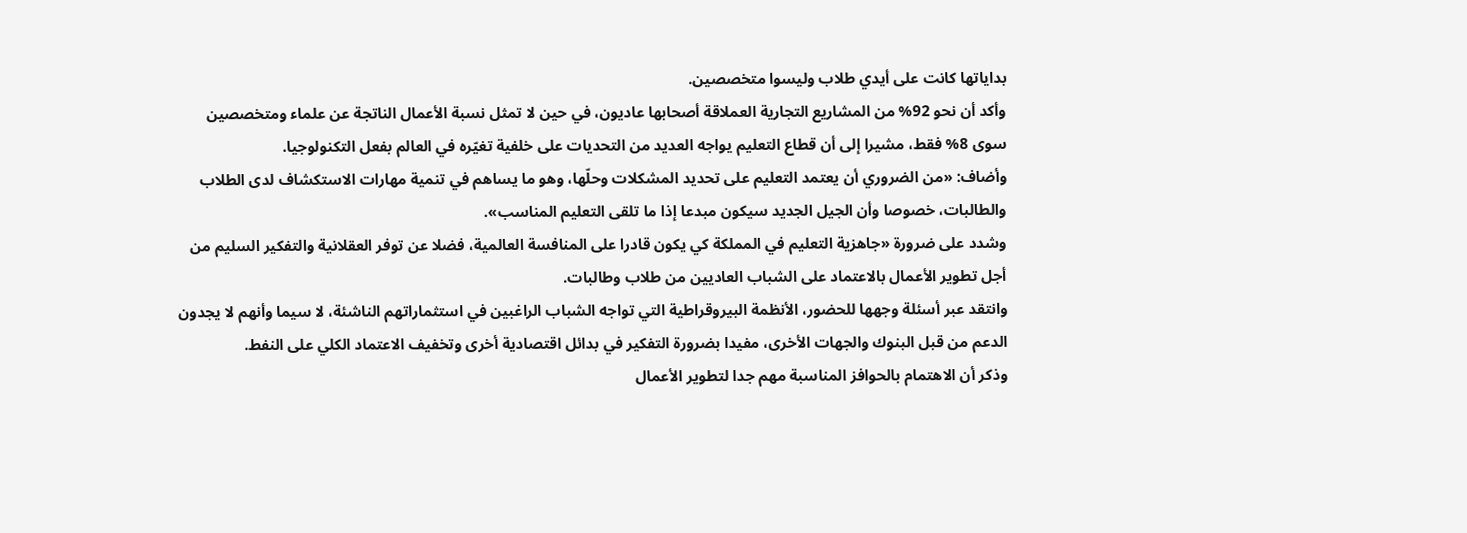بداياتها كانت على أيدي طلاب وليسوا متخصصين.
وأكد أن نحو 92% من المشاريع التجارية العملاقة أصحابها عاديون، في حين لا تمثل نسبة الأعمال الناتجة عن علماء ومتخصصين سوى 8% فقط، مشيرا إلى أن قطاع التعليم يواجه العديد من التحديات على خلفية تغيّره في العالم بفعل التكنولوجيا.
وأضاف: «من الضروري أن يعتمد التعليم على تحديد المشكلات وحلّها، وهو ما يساهم في تنمية مهارات الاستكشاف لدى الطلاب والطالبات، خصوصا وأن الجيل الجديد سيكون مبدعا إذا ما تلقى التعليم المناسب».
وشدد على ضرورة «جاهزية التعليم في المملكة كي يكون قادرا على المنافسة العالمية، فضلا عن توفر العقلانية والتفكير السليم من أجل تطوير الأعمال بالاعتماد على الشباب العاديين من طلاب وطالبات.
وانتقد عبر أسئلة وجهها للحضور، الأنظمة البيروقراطية التي تواجه الشباب الراغبين في استثماراتهم الناشئة، لا سيما وأنهم لا يجدون الدعم من قبل البنوك والجهات الأخرى، مفيدا بضرورة التفكير في بدائل اقتصادية أخرى وتخفيف الاعتماد الكلي على النفط.
وذكر أن الاهتمام بالحوافز المناسبة مهم جدا لتطوير الأعمال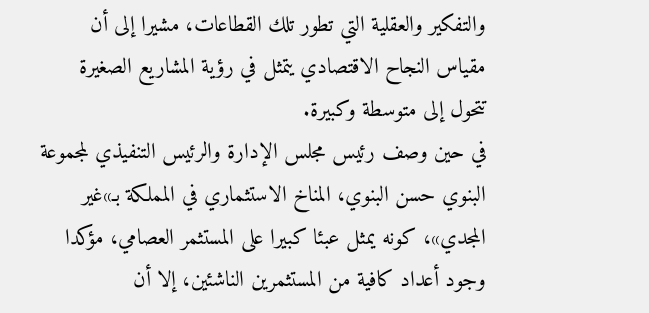والتفكير والعقلية التي تطور تلك القطاعات، مشيرا إلى أن مقياس النجاح الاقتصادي يتمثل في رؤية المشاريع الصغيرة تتحول إلى متوسطة وكبيرة.
في حين وصف رئيس مجلس الإدارة والرئيس التنفيذي لمجموعة البنوي حسن البنوي، المناخ الاستثماري في المملكة بـ»غير المجدي»، كونه يمثل عبئا كبيرا على المستثمر العصامي، مؤكدا وجود أعداد كافية من المستثمرين الناشئين، إلا أن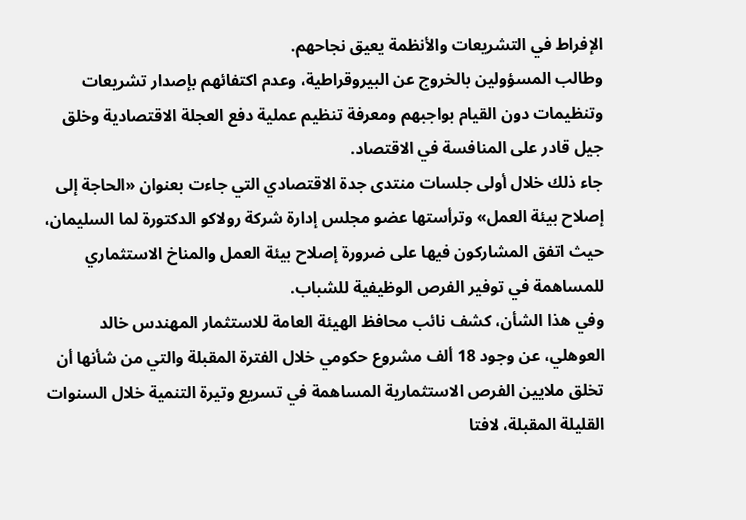الإفراط في التشريعات والأنظمة يعيق نجاحهم.
وطالب المسؤولين بالخروج عن البيروقراطية، وعدم اكتفائهم بإصدار تشريعات وتنظيمات دون القيام بواجبهم ومعرفة تنظيم عملية دفع العجلة الاقتصادية وخلق جيل قادر على المنافسة في الاقتصاد.
جاء ذلك خلال أولى جلسات منتدى جدة الاقتصادي التي جاءت بعنوان «الحاجة إلى إصلاح بيئة العمل» وترأستها عضو مجلس إدارة شركة رولاكو الدكتورة لما السليمان، حيث اتفق المشاركون فيها على ضرورة إصلاح بيئة العمل والمناخ الاستثماري للمساهمة في توفير الفرص الوظيفية للشباب.
وفي هذا الشأن، كشف نائب محافظ الهيئة العامة للاستثمار المهندس خالد العوهلي، عن وجود 18 ألف مشروع حكومي خلال الفترة المقبلة والتي من شأنها أن تخلق ملايين الفرص الاستثمارية المساهمة في تسريع وتيرة التنمية خلال السنوات القليلة المقبلة، لافتا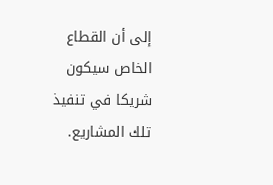إلى أن القطاع الخاص سيكون شريكا في تنفيذ تلك المشاريع.